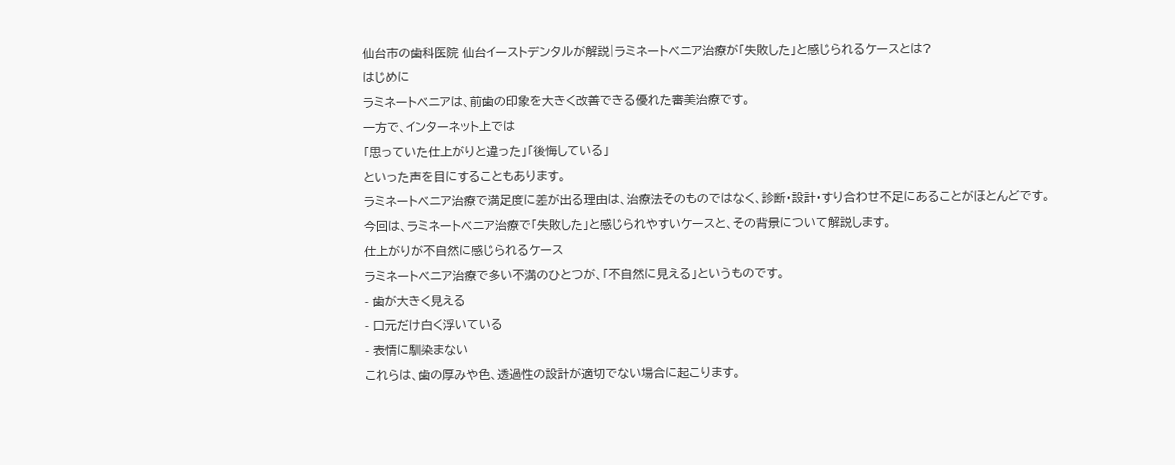仙台市の歯科医院 仙台イーストデンタルが解説|ラミネートベニア治療が「失敗した」と感じられるケースとは?
はじめに
ラミネートベニアは、前歯の印象を大きく改善できる優れた審美治療です。
一方で、インターネット上では
「思っていた仕上がりと違った」「後悔している」
といった声を目にすることもあります。
ラミネートベニア治療で満足度に差が出る理由は、治療法そのものではなく、診断・設計・すり合わせ不足にあることがほとんどです。
今回は、ラミネートベニア治療で「失敗した」と感じられやすいケースと、その背景について解説します。
仕上がりが不自然に感じられるケース
ラミネートベニア治療で多い不満のひとつが、「不自然に見える」というものです。
- 歯が大きく見える
- 口元だけ白く浮いている
- 表情に馴染まない
これらは、歯の厚みや色、透過性の設計が適切でない場合に起こります。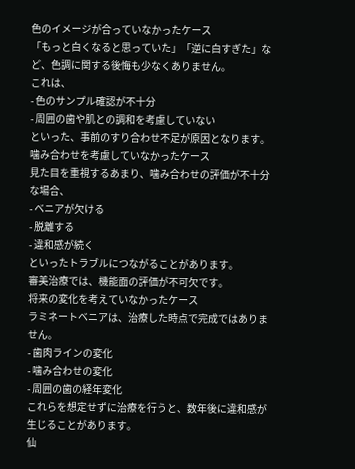色のイメージが合っていなかったケース
「もっと白くなると思っていた」「逆に白すぎた」など、色調に関する後悔も少なくありません。
これは、
- 色のサンプル確認が不十分
- 周囲の歯や肌との調和を考慮していない
といった、事前のすり合わせ不足が原因となります。
噛み合わせを考慮していなかったケース
見た目を重視するあまり、噛み合わせの評価が不十分な場合、
- ベニアが欠ける
- 脱離する
- 違和感が続く
といったトラブルにつながることがあります。
審美治療では、機能面の評価が不可欠です。
将来の変化を考えていなかったケース
ラミネートベニアは、治療した時点で完成ではありません。
- 歯肉ラインの変化
- 噛み合わせの変化
- 周囲の歯の経年変化
これらを想定せずに治療を行うと、数年後に違和感が生じることがあります。
仙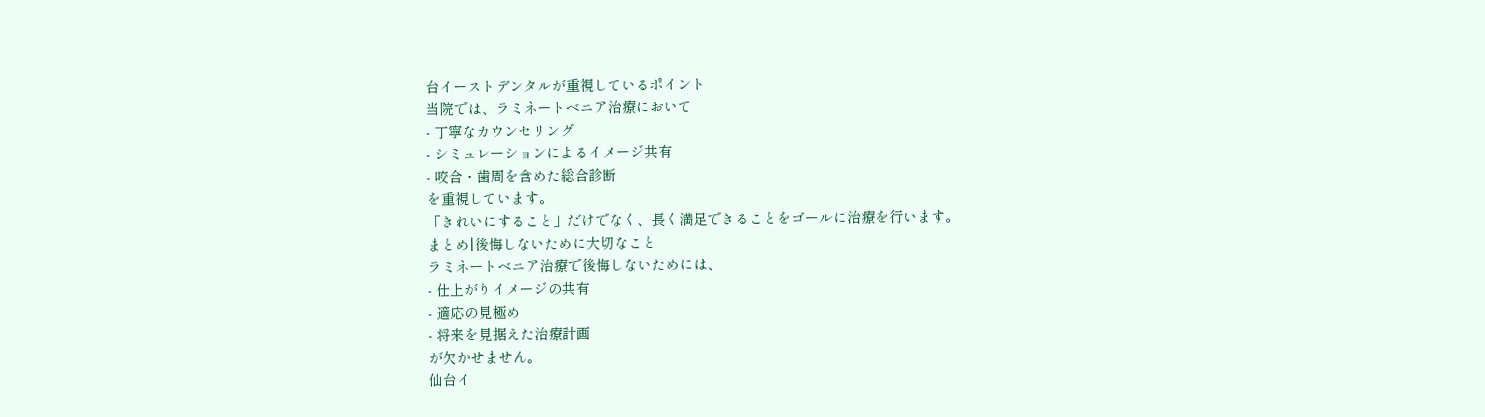台イーストデンタルが重視しているポイント
当院では、ラミネートベニア治療において
- 丁寧なカウンセリング
- シミュレーションによるイメージ共有
- 咬合・歯周を含めた総合診断
を重視しています。
「きれいにすること」だけでなく、長く満足できることをゴールに治療を行います。
まとめ|後悔しないために大切なこと
ラミネートベニア治療で後悔しないためには、
- 仕上がりイメージの共有
- 適応の見極め
- 将来を見据えた治療計画
が欠かせません。
仙台イ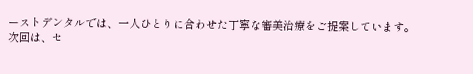ーストデンタルでは、一人ひとりに合わせた丁寧な審美治療をご提案しています。
次回は、セ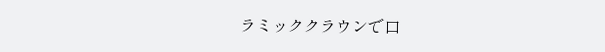ラミッククラウンで口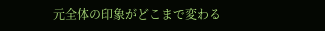元全体の印象がどこまで変わる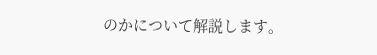のかについて解説します。